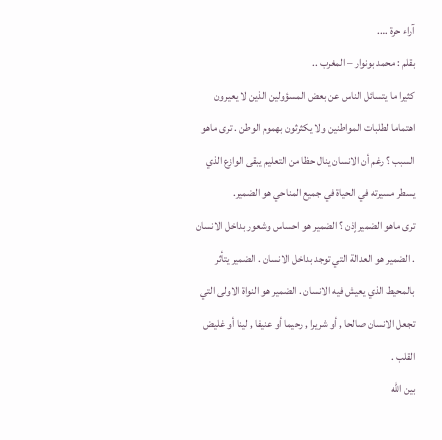آراء حرة ….
بقلم : محمد بونوار – المغرب ..
كثيرا ما يتسائل الناس عن بعض المسؤولين الذين لا يعيرون اهتماما لطلبات المواطنين ولا يكثرثون بهموم الوطن . ترى ماهو السبب ؟ رغم أن الانسان ينال حظا من التعليم يبقى الوازع الذي يسطر مسيرته في الحياة في جميع المناحي هو الضمير.
ترى ماهو الضميراٍذن ؟ الضمير هو احساس وشعور بداخل الانسان . الضمير هو العدالة التي توجد بداخل الانسان . الضمير يتأثر بالمحيط الذي يعيش فيه الانسان . الضمير هو النواة الاولى التي تجعل الانسان صالحا , أو شريرا , رحيما أو عنيفا , لينا أو غليض القلب .
بين الله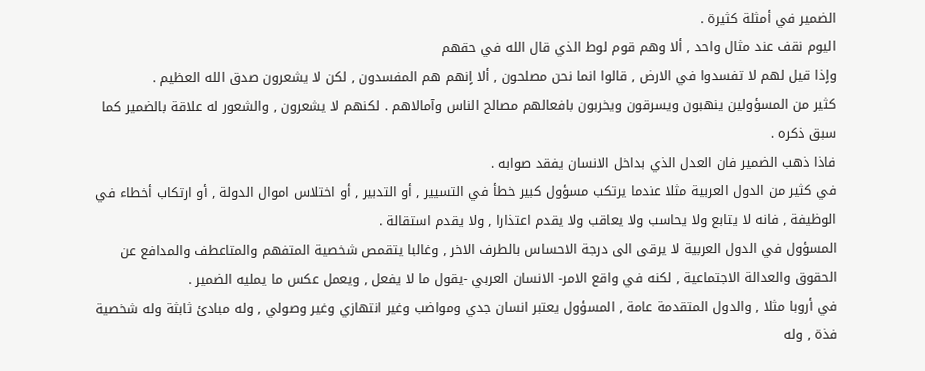الضمير في أمثلة كثيرة .
اليوم نقف عند مثال واحد , ألا وهم قوم لوط الذي قال الله في حقهم
واٍذا قيل لهم لا تفسدوا في الارض , قالوا انما نحن مصلحون , ألا اٍنهم هم المفسدون , لكن لا يشعرون صدق الله العظيم .
كثير من المسؤولين ينهبون ويسرقون ويخربون بافعالهم مصالح الناس وآمالاهم . لكنهم لا يشعرون , والشعور له علاقة بالضمير كما سبق ذكره .
فاذا ذهب الضمير فان العدل الذي بداخل الانسان يفقد صوابه .
في كثير من الدول العربية مثلا عندما يرتكب مسؤول كبير خطأ في التسيير , أو التدبير , أو اختلاس اموال الدولة , أو ارتكاب أخطاء في الوظيفة , فانه لا يتابع ولا يحاسب ولا يعاقب ولا يقدم اعتذارا , ولا يقدم استقالة .
المسؤول في الدول العربية لا يرقى الى درجة الاحساس بالطرف الاخر , وغالبا يتقمص شخصية المتفهم والمتاعطف والمدافع عن الحقوق والعدالة الاجتماعية , لكنه في واقع الامر- الانسان العربي -يقول ما لا يفعل , ويعمل عكس ما يمليه الضمير .
في أروبا مثلا , والدول المتقدمة عامة , المسؤول يعتبر انسان جدي ومواضب وغير انتهازي وغير وصولي , وله مبادئ ثابثة وله شخصية فذة , وله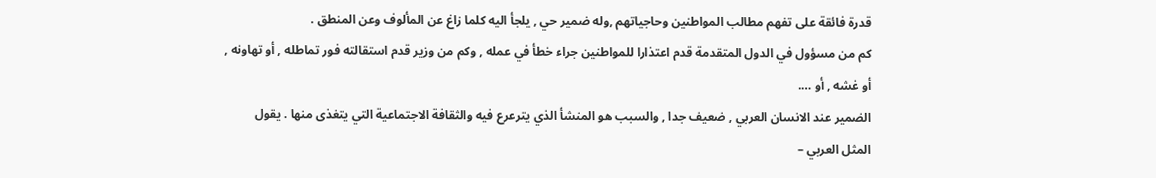قدرة فائقة على تفهم مطالب المواطنين وحاجياتهم ,وله ضمير حي , يلجأ اليه كلما زاغ عن المألوف وعن المنطق .
كم من مسؤول في الدول المتقدمة قدم اعتذارا للمواطنين جراء خطأ في عمله , وكم من وزير قدم استقالته فور تماطله , أو تهاونه , أو غشه , أو ….
الضمير عند الانسان العربي , ضعيف جدا , والسبب هو المنشأ الذي يترعرع فيه والثقافة الاجتماعية التي يتغذى منها . يقول المثل العربي –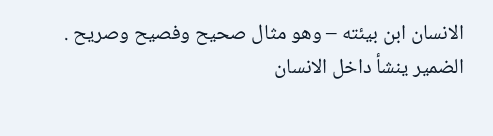الانسان ابن بيئته – وهو مثال صحيح وفصيح وصريح .
الضمير ينشأ داخل الانسان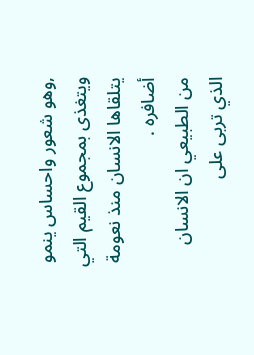,وهو شعور واحساس ينمو ويتغذى بمجموع القيم التي يتلقاها الانسان منذ نعومة أضافره .
من الطبيعي ان الانسان الذي تربى على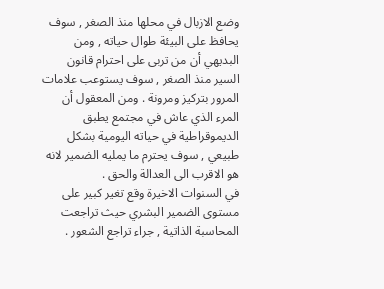وضع الازبال في محلها منذ الصغر , سوف يحافظ على البيئة طوال حياته , ومن البديهي أن من تربى على احترام قانون السير منذ الصغر , سوف يستوعب علامات المرور بتركيز ومرونة . ومن المعقول أن المرء الذي عاش في مجتمع يطبق الديموقراطية في حياته اليومية بشكل طبيعي , سوف يحترم ما يمليه الضمير لانه هو الاقرب الى العدالة والحق .
في السنوات الاخيرة وقع تغير كبير على مستوى الضمير البشري حيث تراجعت المحاسبة الذاتية , جراء تراجع الشعور .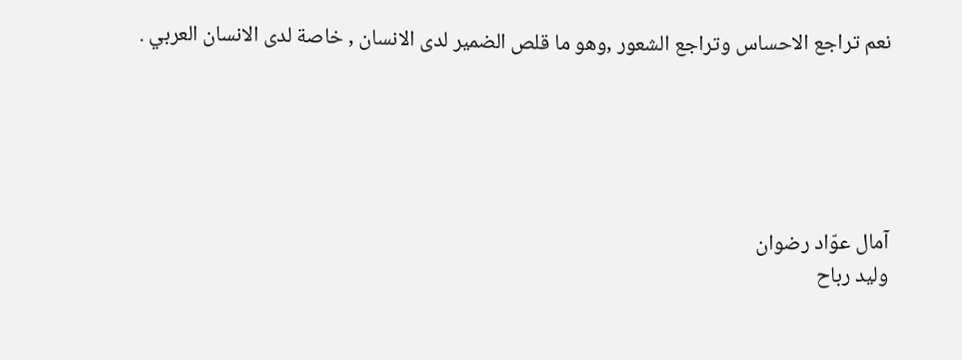نعم تراجع الاحساس وتراجع الشعور ,وهو ما قلص الضمير لدى الانسان , خاصة لدى الانسان العربي .





آمال عوّاد رضوان
وليد رباح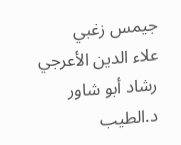جيمس زغبي
علاء الدين الأعرجي
رشاد أبو شاور
د.الطيب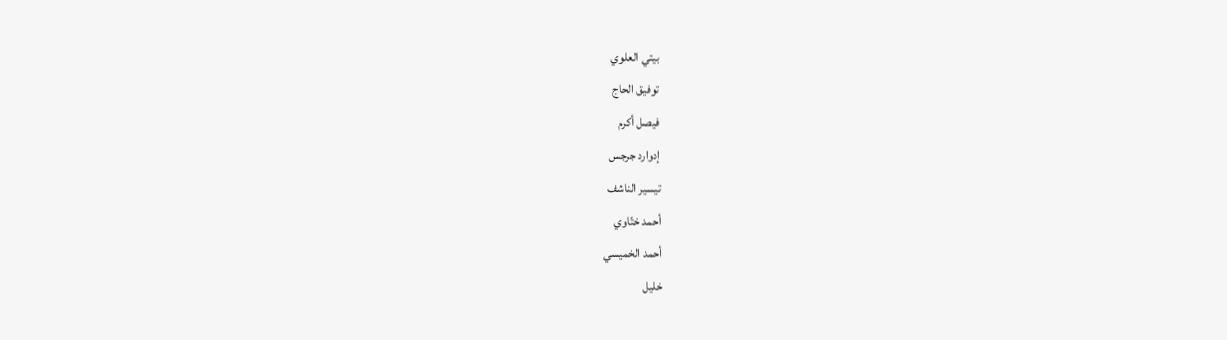بيتي العلوي
توفيق الحاج
فيصل أكرم
إدوارد جرجس
تيسير الناشف
أحمد ختّاوي
أحمد الخميسي
خليل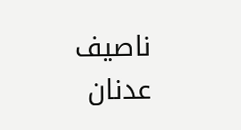ناصيف
عدنان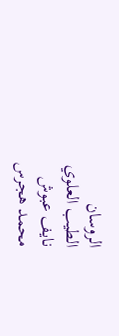الروسان
الطيب العلوي
نايف عبوش
محمد هجرس